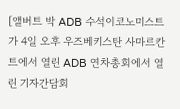[앨버트 박 ADB 수석이코노미스트가 4일 오후 우즈베키스탄 사마르칸트에서 열린 ADB 연차총회에서 열린 기자간담회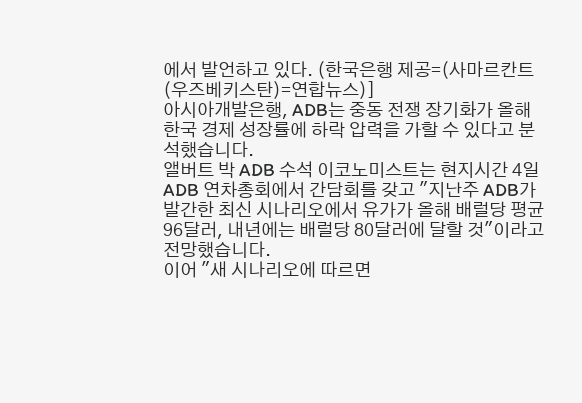에서 발언하고 있다. (한국은행 제공=(사마르칸트(우즈베키스탄)=연합뉴스)]
아시아개발은행, ADB는 중동 전쟁 장기화가 올해 한국 경제 성장률에 하락 압력을 가할 수 있다고 분석했습니다.
앨버트 박 ADB 수석 이코노미스트는 현지시간 4일 ADB 연차총회에서 간담회를 갖고 "지난주 ADB가 발간한 최신 시나리오에서 유가가 올해 배럴당 평균 96달러, 내년에는 배럴당 80달러에 달할 것"이라고 전망했습니다.
이어 "새 시나리오에 따르면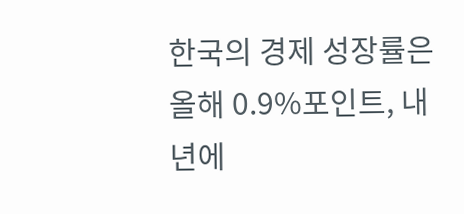한국의 경제 성장률은 올해 0.9%포인트, 내년에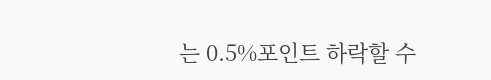는 0.5%포인트 하락할 수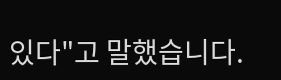있다"고 말했습니다.